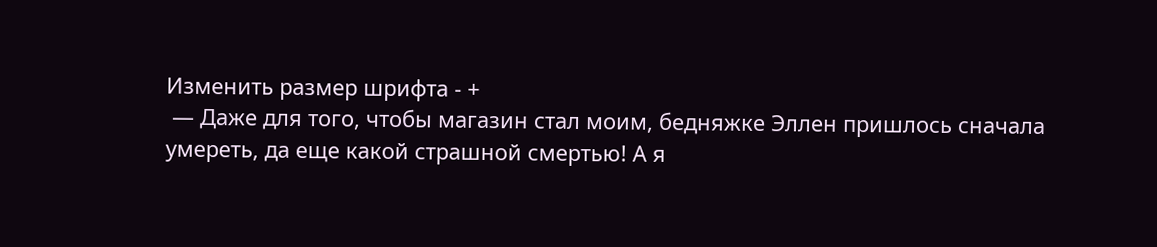Изменить размер шрифта - +
 — Даже для того, чтобы магазин стал моим, бедняжке Эллен пришлось сначала умереть, да еще какой страшной смертью! А я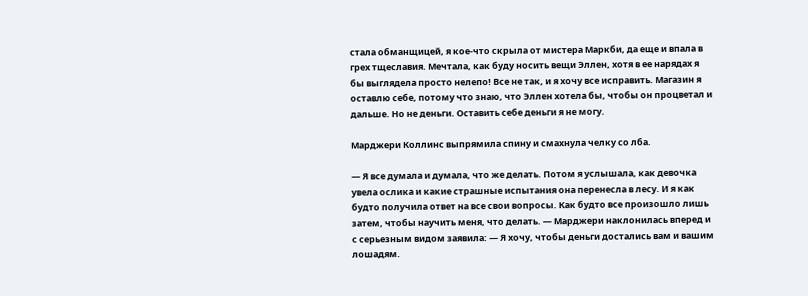стала обманщицей, я кое-что скрыла от мистера Маркби, да еще и впала в грех тщеславия. Мечтала, как буду носить вещи Эллен, хотя в ее нарядах я бы выглядела просто нелепо! Все не так, и я хочу все исправить. Магазин я оставлю себе, потому что знаю, что Эллен хотела бы, чтобы он процветал и дальше. Но не деньги. Оставить себе деньги я не могу.

Марджери Коллинс выпрямила спину и смахнула челку со лба.

— Я все думала и думала, что же делать. Потом я услышала, как девочка увела ослика и какие страшные испытания она перенесла в лесу. И я как будто получила ответ на все свои вопросы. Как будто все произошло лишь затем, чтобы научить меня, что делать. — Марджери наклонилась вперед и с серьезным видом заявила: — Я хочу, чтобы деньги достались вам и вашим лошадям.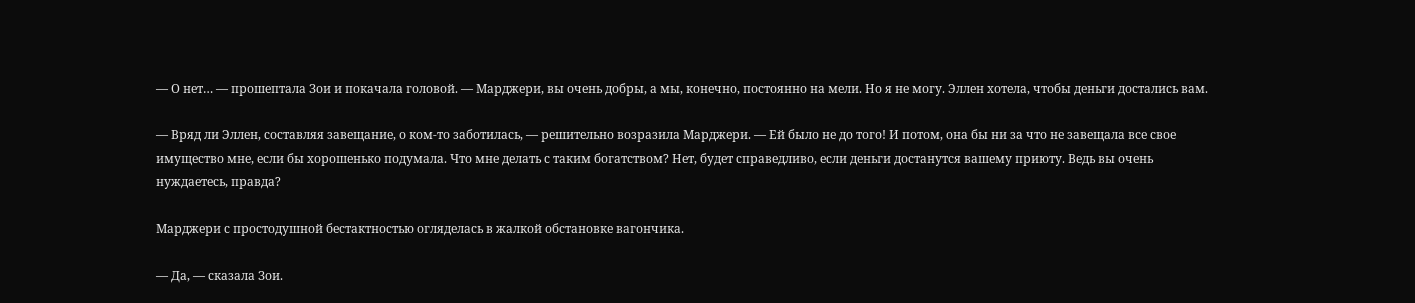— О нет… — прошептала Зои и покачала головой. — Марджери, вы очень добры, а мы, конечно, постоянно на мели. Но я не могу. Эллен хотела, чтобы деньги достались вам.

— Вряд ли Эллен, составляя завещание, о ком-то заботилась, — решительно возразила Марджери. — Ей было не до того! И потом, она бы ни за что не завещала все свое имущество мне, если бы хорошенько подумала. Что мне делать с таким богатством? Нет, будет справедливо, если деньги достанутся вашему приюту. Ведь вы очень нуждаетесь, правда?

Марджери с простодушной бестактностью огляделась в жалкой обстановке вагончика.

— Да, — сказала Зои.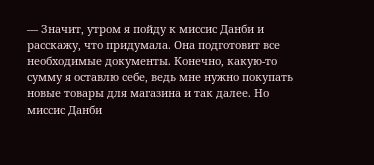— Значит, утром я пойду к миссис Данби и расскажу, что придумала. Она подготовит все необходимые документы. Конечно, какую-то сумму я оставлю себе, ведь мне нужно покупать новые товары для магазина и так далее. Но миссис Данби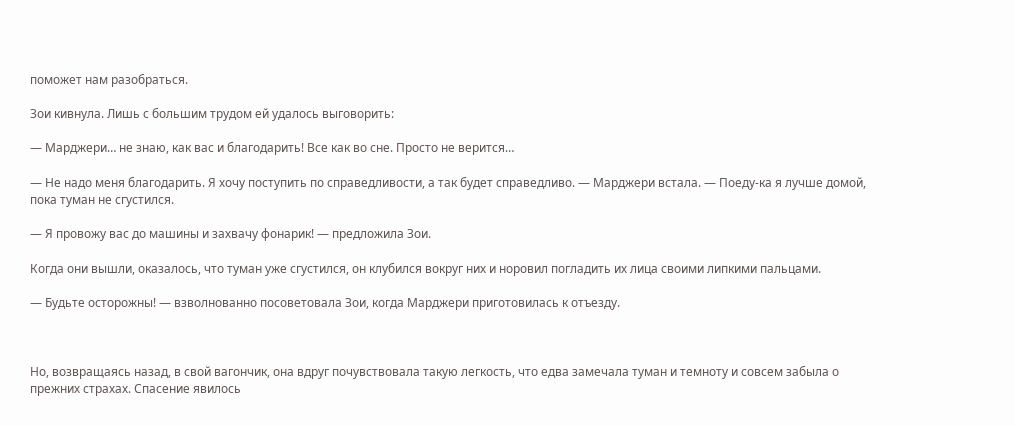поможет нам разобраться.

Зои кивнула. Лишь с большим трудом ей удалось выговорить:

— Марджери… не знаю, как вас и благодарить! Все как во сне. Просто не верится…

— Не надо меня благодарить. Я хочу поступить по справедливости, а так будет справедливо. — Марджери встала. — Поеду-ка я лучше домой, пока туман не сгустился.

— Я провожу вас до машины и захвачу фонарик! — предложила Зои.

Когда они вышли, оказалось, что туман уже сгустился, он клубился вокруг них и норовил погладить их лица своими липкими пальцами.

— Будьте осторожны! — взволнованно посоветовала Зои, когда Марджери приготовилась к отъезду.



Но, возвращаясь назад, в свой вагончик, она вдруг почувствовала такую легкость, что едва замечала туман и темноту и совсем забыла о прежних страхах. Спасение явилось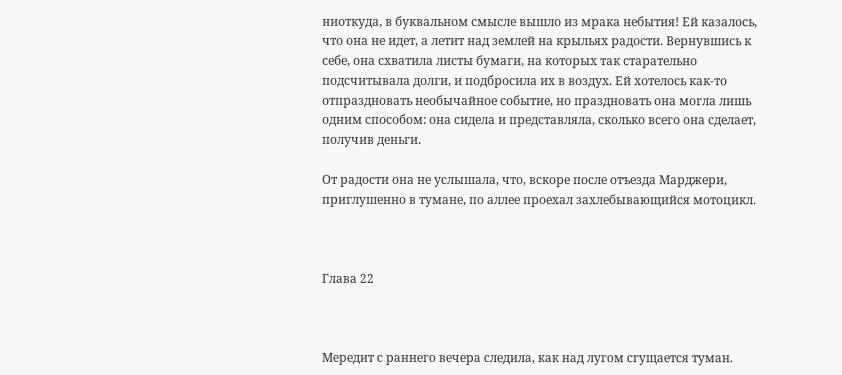ниоткуда, в буквальном смысле вышло из мрака небытия! Ей казалось, что она не идет, а летит над землей на крыльях радости. Вернувшись к себе, она схватила листы бумаги, на которых так старательно подсчитывала долги, и подбросила их в воздух. Ей хотелось как-то отпраздновать необычайное событие, но праздновать она могла лишь одним способом: она сидела и представляла, сколько всего она сделает, получив деньги.

От радости она не услышала, что, вскоре после отъезда Марджери, приглушенно в тумане, по аллее проехал захлебывающийся мотоцикл.



Глава 22



Мередит с раннего вечера следила, как над лугом сгущается туман.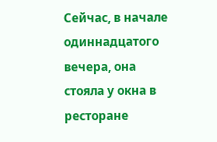Сейчас, в начале одиннадцатого вечера, она стояла у окна в ресторане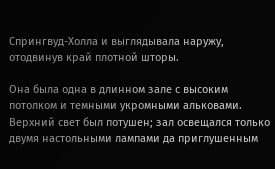Спрингвуд-Холла и выглядывала наружу, отодвинув край плотной шторы.

Она была одна в длинном зале с высоким потолком и темными укромными альковами. Верхний свет был потушен; зал освещался только двумя настольными лампами да приглушенным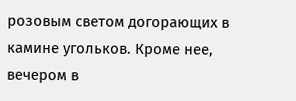розовым светом догорающих в камине угольков. Кроме нее, вечером в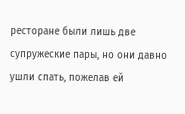ресторане были лишь две супружеские пары, но они давно ушли спать, пожелав ей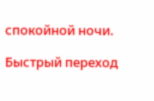спокойной ночи.

Быстрый переход